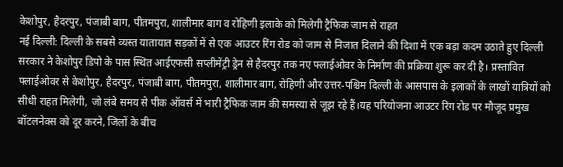केशोपुर, हैदरपुर, पंजाबी बाग, पीतमपुरा, शालीमार बाग व रोहिणी इलाके को मिलेगी ट्रैफिक जाम से राहत
नई दिल्ली: दिल्ली के सबसे व्यस्त यातायात सड़कों में से एक आउटर रिंग रोड को जाम से निजात दिलाने की दिशा में एक बड़ा कदम उठाते हुए दिल्ली सरकार ने केशोपुर डिपो के पास स्थित आईएफसी सप्लीमेंट्री ड्रेन से हैदरपुर तक नए फ्लाईओवर के निर्माण की प्रक्रिया शुरू कर दी है। प्रस्तावित फ्लाईओवर से केशोपुर, हैदरपुर, पंजाबी बाग, पीतमपुरा, शालीमार बाग, रोहिणी और उत्तर-पश्चिम दिल्ली के आसपास के इलाकों के लाखों यात्रियों को सीधी राहत मिलेगी, जो लंबे समय से पीक ऑवर्स में भारी ट्रैफिक जाम की समस्या से जूझ रहे हैं।यह परियोजना आउटर रिंग रोड पर मौजूद प्रमुख बॉटलनेक्स को दूर करने, जिलों के बीच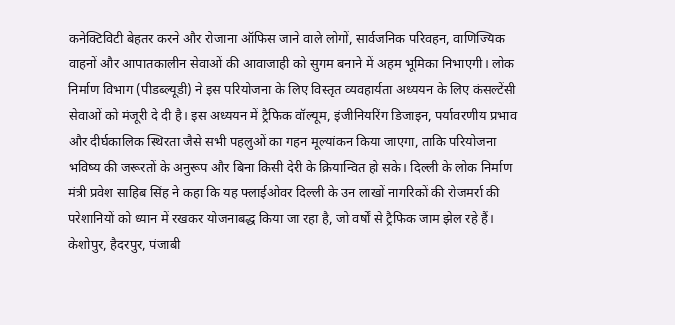कनेक्टिविटी बेहतर करने और रोजाना ऑफिस जाने वाले लोगों, सार्वजनिक परिवहन, वाणिज्यिक वाहनों और आपातकालीन सेवाओं की आवाजाही को सुगम बनाने में अहम भूमिका निभाएगी। लोक निर्माण विभाग (पीडब्ल्यूडी) ने इस परियोजना के लिए विस्तृत व्यवहार्यता अध्ययन के लिए कंसल्टेंसी सेवाओं को मंजूरी दे दी है। इस अध्ययन में ट्रैफिक वॉल्यूम, इंजीनियरिंग डिजाइन, पर्यावरणीय प्रभाव और दीर्घकालिक स्थिरता जैसे सभी पहलुओं का गहन मूल्यांकन किया जाएगा, ताकि परियोजना भविष्य की जरूरतों के अनुरूप और बिना किसी देरी के क्रियान्वित हो सके। दिल्ली के लोक निर्माण मंत्री प्रवेश साहिब सिंह ने कहा कि यह फ्लाईओवर दिल्ली के उन लाखों नागरिकों की रोजमर्रा की परेशानियों को ध्यान में रखकर योजनाबद्ध किया जा रहा है, जो वर्षों से ट्रैफिक जाम झेल रहे हैं। केशोपुर, हैदरपुर, पंजाबी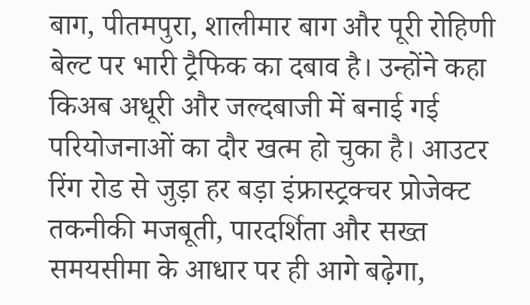बाग, पीतमपुरा, शालीमार बाग और पूरी रोहिणी बेल्ट पर भारी ट्रैफिक का दबाव है। उन्होंने कहा किअब अधूरी और जल्दबाजी में बनाई गई परियोजनाओं का दौर खत्म हो चुका है। आउटर रिंग रोड से जुड़ा हर बड़ा इंफ्रास्ट्रक्चर प्रोजेक्ट तकनीकी मजबूती, पारदर्शिता और सख्त समयसीमा के आधार पर ही आगे बढ़ेगा,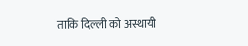ताकि दिल्ली को अस्थायी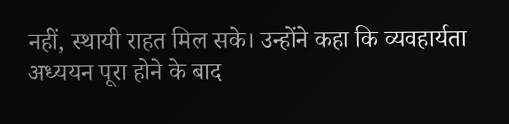नहीं, स्थायी राहत मिल सके। उन्होंने कहा कि व्यवहार्यता अध्ययन पूरा होने के बाद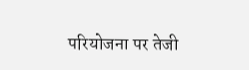परियोजना पर तेजी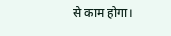से काम होगा।